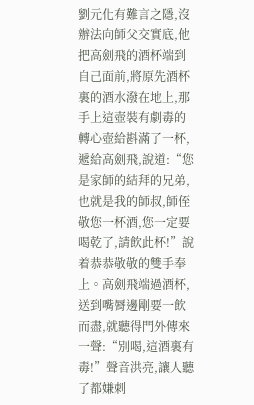劉元化有難言之隱,沒辦法向師父交實底,他把高劍飛的酒杯端到自己面前,將原先酒杯裏的酒水潑在地上,那手上這壺裝有劇毒的轉心壺給斟滿了一杯,遞給高劍飛,說道:“您是家師的結拜的兄弟,也就是我的師叔,師侄敬您一杯酒,您一定要喝乾了,請飲此杯!”說着恭恭敬敬的雙手奉上。高劍飛端過酒杯,送到嘴脣邊剛要一飲而盡,就聽得門外傳來一聲:“別喝,這酒裏有毒!”聲音洪亮,讓人聽了都嫌刺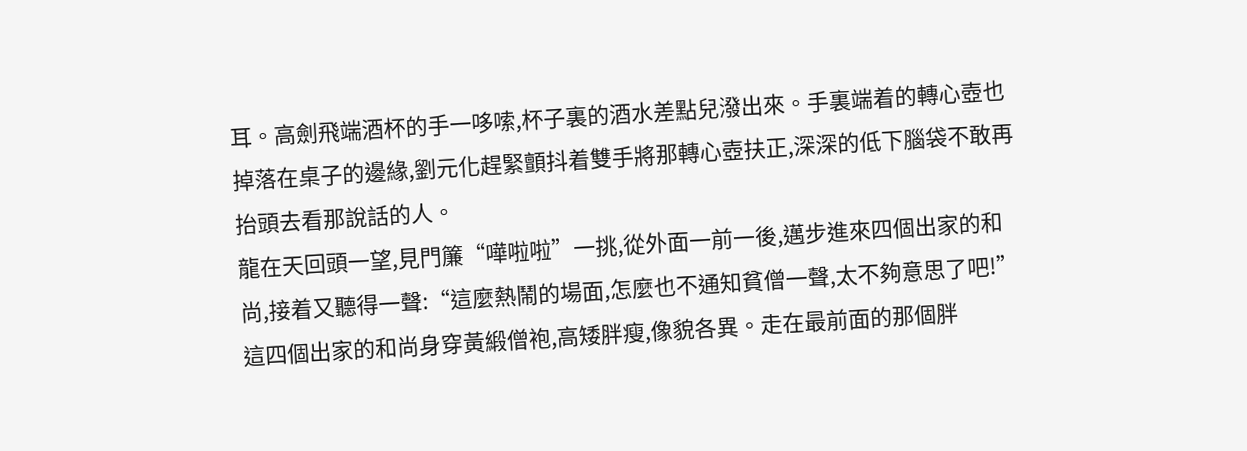耳。高劍飛端酒杯的手一哆嗦,杯子裏的酒水差點兒潑出來。手裏端着的轉心壺也掉落在桌子的邊緣,劉元化趕緊顫抖着雙手將那轉心壺扶正,深深的低下腦袋不敢再抬頭去看那說話的人。
龍在天回頭一望,見門簾“嘩啦啦”一挑,從外面一前一後,邁步進來四個出家的和尚,接着又聽得一聲:“這麼熱鬧的場面,怎麼也不通知貧僧一聲,太不夠意思了吧!”這四個出家的和尚身穿黃緞僧袍,高矮胖瘦,像貌各異。走在最前面的那個胖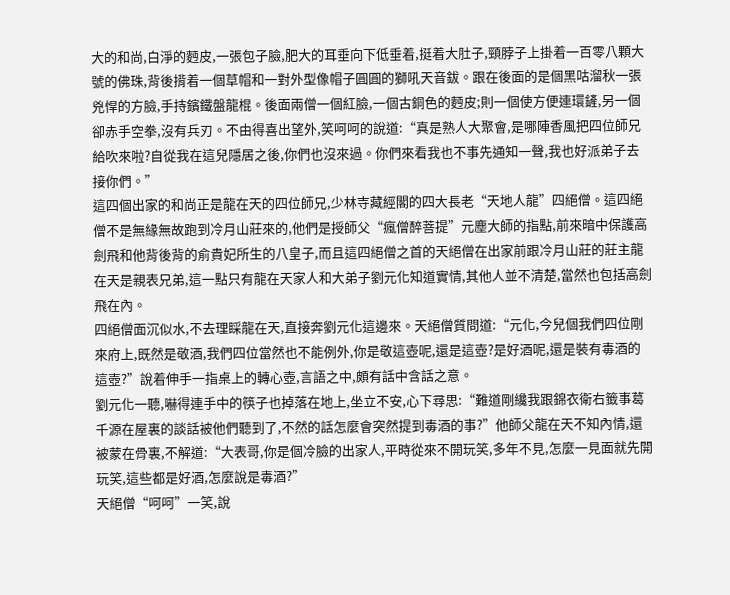大的和尚,白淨的麪皮,一張包子臉,肥大的耳垂向下低垂着,挺着大肚子,頸脖子上掛着一百零八顆大號的佛珠,背後揹着一個草帽和一對外型像帽子圓圓的獅吼天音鈸。跟在後面的是個黑咕溜秋一張兇悍的方臉,手持鑌鐵盤龍棍。後面兩僧一個紅臉,一個古銅色的麪皮;則一個使方便連環鏟,另一個卻赤手空拳,沒有兵刃。不由得喜出望外,笑呵呵的說道:“真是熟人大聚會,是哪陣香風把四位師兄給吹來啦?自從我在這兒隱居之後,你們也沒來過。你們來看我也不事先通知一聲,我也好派弟子去接你們。”
這四個出家的和尚正是龍在天的四位師兄,少林寺藏經閣的四大長老“天地人龍”四絕僧。這四絕僧不是無緣無故跑到冷月山莊來的,他們是授師父“瘋僧醉菩提”元塵大師的指點,前來暗中保護高劍飛和他背後背的俞貴妃所生的八皇子,而且這四絕僧之首的天絕僧在出家前跟冷月山莊的莊主龍在天是親表兄弟,這一點只有龍在天家人和大弟子劉元化知道實情,其他人並不清楚,當然也包括高劍飛在內。
四絕僧面沉似水,不去理睬龍在天,直接奔劉元化這邊來。天絕僧質問道:“元化,今兒個我們四位剛來府上,既然是敬酒,我們四位當然也不能例外,你是敬這壺呢,還是這壺?是好酒呢,還是裝有毒酒的這壺?”說着伸手一指桌上的轉心壺,言語之中,頗有話中含話之意。
劉元化一聽,嚇得連手中的筷子也掉落在地上,坐立不安,心下尋思:“難道剛纔我跟錦衣衛右籤事葛千源在屋裏的談話被他們聽到了,不然的話怎麼會突然提到毒酒的事?”他師父龍在天不知內情,還被蒙在骨裏,不解道:“大表哥,你是個冷臉的出家人,平時從來不開玩笑,多年不見,怎麼一見面就先開玩笑,這些都是好酒,怎麼說是毒酒?”
天絕僧“呵呵”一笑,說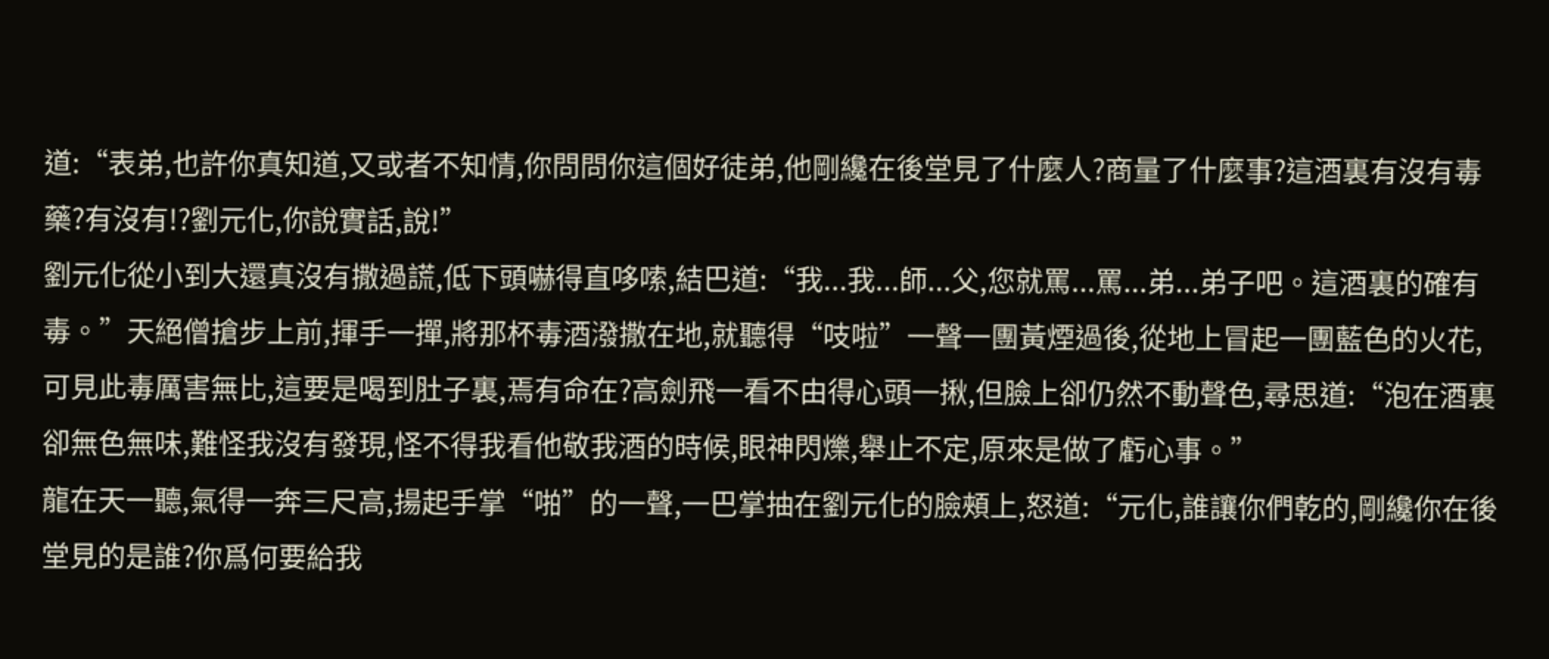道:“表弟,也許你真知道,又或者不知情,你問問你這個好徒弟,他剛纔在後堂見了什麼人?商量了什麼事?這酒裏有沒有毒藥?有沒有!?劉元化,你說實話,說!”
劉元化從小到大還真沒有撒過謊,低下頭嚇得直哆嗦,結巴道:“我...我...師...父,您就罵...罵...弟...弟子吧。這酒裏的確有毒。”天絕僧搶步上前,揮手一撣,將那杯毒酒潑撒在地,就聽得“吱啦”一聲一團黃煙過後,從地上冒起一團藍色的火花,可見此毒厲害無比,這要是喝到肚子裏,焉有命在?高劍飛一看不由得心頭一揪,但臉上卻仍然不動聲色,尋思道:“泡在酒裏卻無色無味,難怪我沒有發現,怪不得我看他敬我酒的時候,眼神閃爍,舉止不定,原來是做了虧心事。”
龍在天一聽,氣得一奔三尺高,揚起手掌“啪”的一聲,一巴掌抽在劉元化的臉頰上,怒道:“元化,誰讓你們乾的,剛纔你在後堂見的是誰?你爲何要給我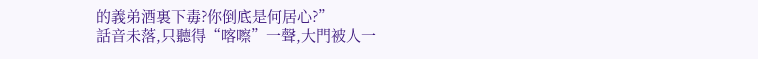的義弟酒裏下毒?你倒底是何居心?”
話音未落,只聽得“喀嚓”一聲,大門被人一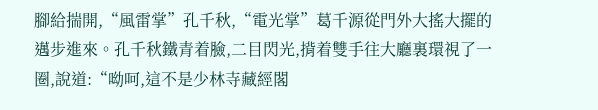腳給揣開,“風雷掌”孔千秋,“電光掌”葛千源從門外大搖大擺的邁步進來。孔千秋鐵青着臉,二目閃光,揹着雙手往大廳裏環視了一圈,說道:“呦呵,這不是少林寺藏經閣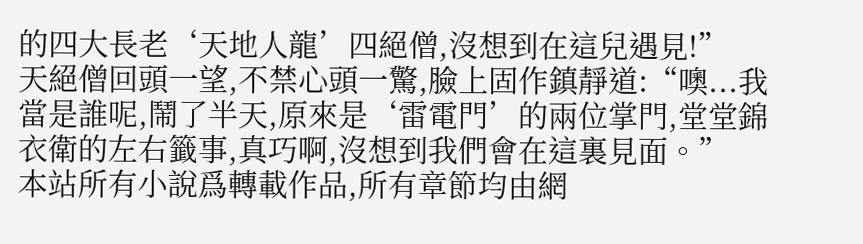的四大長老‘天地人龍’四絕僧,沒想到在這兒遇見!”
天絕僧回頭一望,不禁心頭一驚,臉上固作鎮靜道:“噢...我當是誰呢,鬧了半天,原來是‘雷電門’的兩位掌門,堂堂錦衣衛的左右籤事,真巧啊,沒想到我們會在這裏見面。”
本站所有小說爲轉載作品,所有章節均由網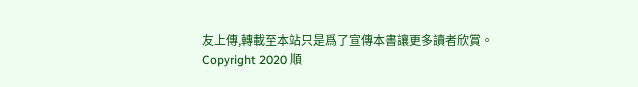友上傳,轉載至本站只是爲了宣傳本書讓更多讀者欣賞。
Copyright 2020 順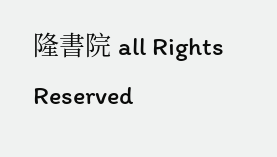隆書院 all Rights Reserved